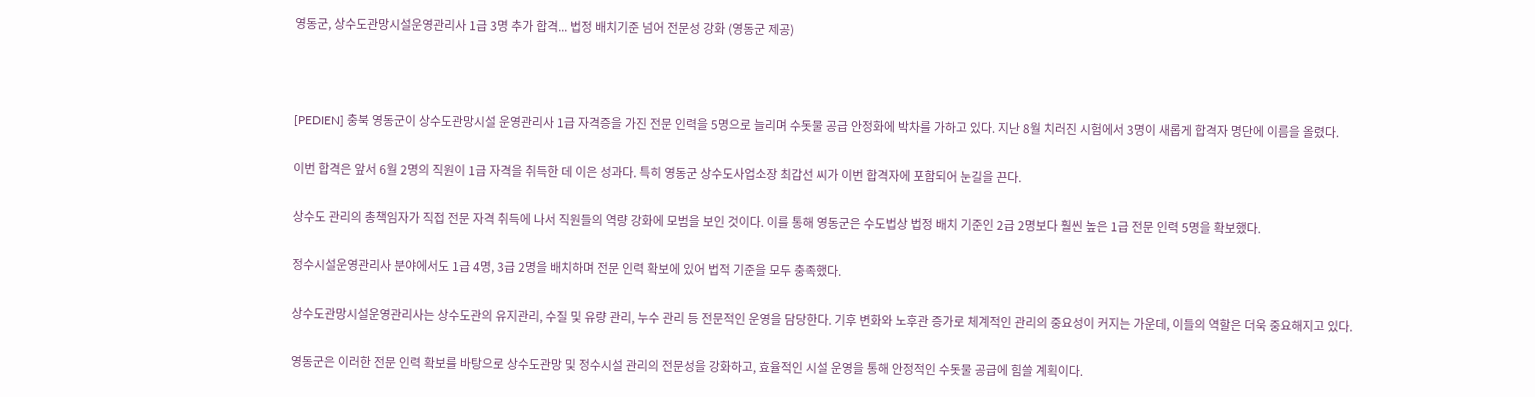영동군, 상수도관망시설운영관리사 1급 3명 추가 합격... 법정 배치기준 넘어 전문성 강화 (영동군 제공)



[PEDIEN] 충북 영동군이 상수도관망시설 운영관리사 1급 자격증을 가진 전문 인력을 5명으로 늘리며 수돗물 공급 안정화에 박차를 가하고 있다. 지난 8월 치러진 시험에서 3명이 새롭게 합격자 명단에 이름을 올렸다.

이번 합격은 앞서 6월 2명의 직원이 1급 자격을 취득한 데 이은 성과다. 특히 영동군 상수도사업소장 최갑선 씨가 이번 합격자에 포함되어 눈길을 끈다.

상수도 관리의 총책임자가 직접 전문 자격 취득에 나서 직원들의 역량 강화에 모범을 보인 것이다. 이를 통해 영동군은 수도법상 법정 배치 기준인 2급 2명보다 훨씬 높은 1급 전문 인력 5명을 확보했다.

정수시설운영관리사 분야에서도 1급 4명, 3급 2명을 배치하며 전문 인력 확보에 있어 법적 기준을 모두 충족했다.

상수도관망시설운영관리사는 상수도관의 유지관리, 수질 및 유량 관리, 누수 관리 등 전문적인 운영을 담당한다. 기후 변화와 노후관 증가로 체계적인 관리의 중요성이 커지는 가운데, 이들의 역할은 더욱 중요해지고 있다.

영동군은 이러한 전문 인력 확보를 바탕으로 상수도관망 및 정수시설 관리의 전문성을 강화하고, 효율적인 시설 운영을 통해 안정적인 수돗물 공급에 힘쓸 계획이다.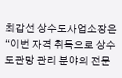최갑선 상수도사업소장은 “이번 자격 취득으로 상수도관망 관리 분야의 전문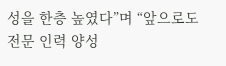성을 한층 높였다”며 “앞으로도 전문 인력 양성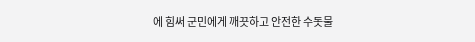에 힘써 군민에게 깨끗하고 안전한 수돗물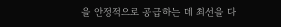을 안정적으로 공급하는 데 최선을 다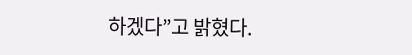하겠다”고 밝혔다.